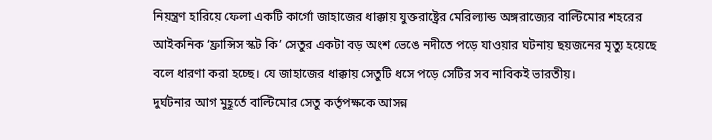নিয়ন্ত্রণ হারিয়ে ফেলা একটি কার্গো জাহাজের ধাক্কায় যুক্তরাষ্ট্রের মেরিল্যান্ড অঙ্গরাজ্যের বাল্টিমোর শহরের আইকনিক ‘ফ্রান্সিস স্কট কি’ সেতুর একটা বড় অংশ ভেঙে নদীতে পড়ে যাওয়ার ঘটনায় ছয়জনের মৃত্যু হয়েছে বলে ধারণা করা হচ্ছে। যে জাহাজের ধাক্কায় সেতুটি ধসে পড়ে সেটির সব নাবিকই ভারতীয়।
দুর্ঘটনার আগ মুহূর্তে বাল্টিমোর সেতু কর্তৃপক্ষকে আসন্ন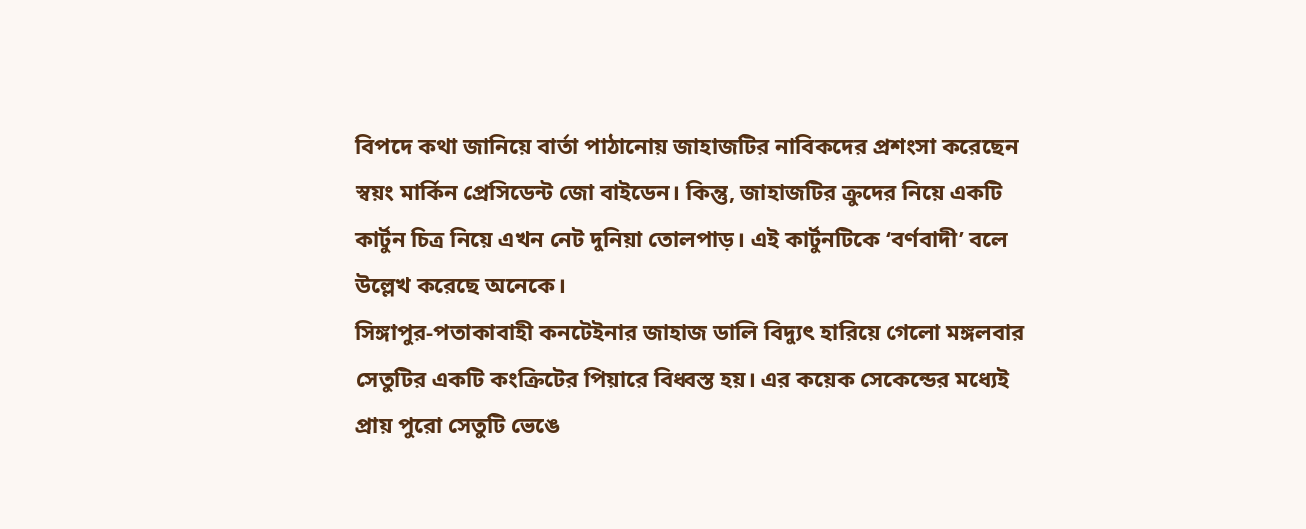বিপদে কথা জানিয়ে বার্তা পাঠানোয় জাহাজটির নাবিকদের প্রশংসা করেছেন স্বয়ং মার্কিন প্রেসিডেন্ট জো বাইডেন। কিন্তু, জাহাজটির ক্রুদের নিয়ে একটি কার্টুন চিত্র নিয়ে এখন নেট দুনিয়া তোলপাড়। এই কার্টুনটিকে ‘বর্ণবাদী’ বলে উল্লেখ করেছে অনেকে।
সিঙ্গাপুর-পতাকাবাহী কনটেইনার জাহাজ ডালি বিদ্যুৎ হারিয়ে গেলো মঙ্গলবার সেতুটির একটি কংক্রিটের পিয়ারে বিধ্বস্ত হয়। এর কয়েক সেকেন্ডের মধ্যেই প্রায় পুরো সেতুটি ভেঙে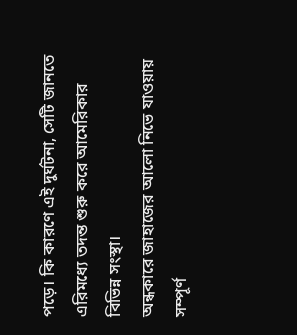পড়ে। কি কারণে এই দুর্ঘটনা, সেটি জানতে এরিমধ্যে তদন্ত শুরু করে আমেরিকার বিভিন্ন সংস্থা।
অন্ধকারে জাহাজের আলো নিভে যাওয়ায় সম্পূর্ণ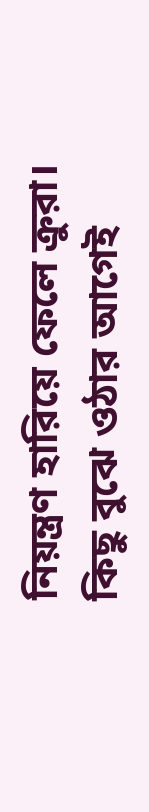নিয়ন্ত্রণ হারিয়ে ফেলে ক্রুরা। কিছু বুঝে ওঠার আগেই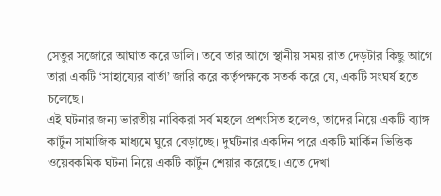সেতুর সজোরে আঘাত করে ডালি। তবে তার আগে স্থানীয় সময় রাত দেড়টার কিছু আগে তারা একটি ‘সাহায্যের বার্তা’ জারি করে কর্তৃপক্ষকে সতর্ক করে যে, একটি সংঘর্ষ হতে চলেছে।
এই ঘটনার জন্য ভারতীয় নাবিকরা সর্ব মহলে প্রশংসিত হলেও, তাদের নিয়ে একটি ব্যাঙ্গ কার্টুন সামাজিক মাধ্যমে ঘুরে বেড়াচ্ছে। দুর্ঘটনার একদিন পরে একটি মার্কিন ভিত্তিক ওয়েবকমিক ঘটনা নিয়ে একটি কার্টুন শেয়ার করেছে। এতে দেখা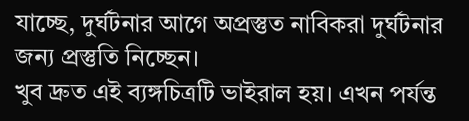যাচ্ছে, দুর্ঘটনার আগে অপ্রস্তুত নাবিকরা দুর্ঘটনার জন্য প্রস্তুতি নিচ্ছেন।
খুব দ্রুত এই ব্যঙ্গচিত্রটি ভাইরাল হয়। এখন পর্যন্ত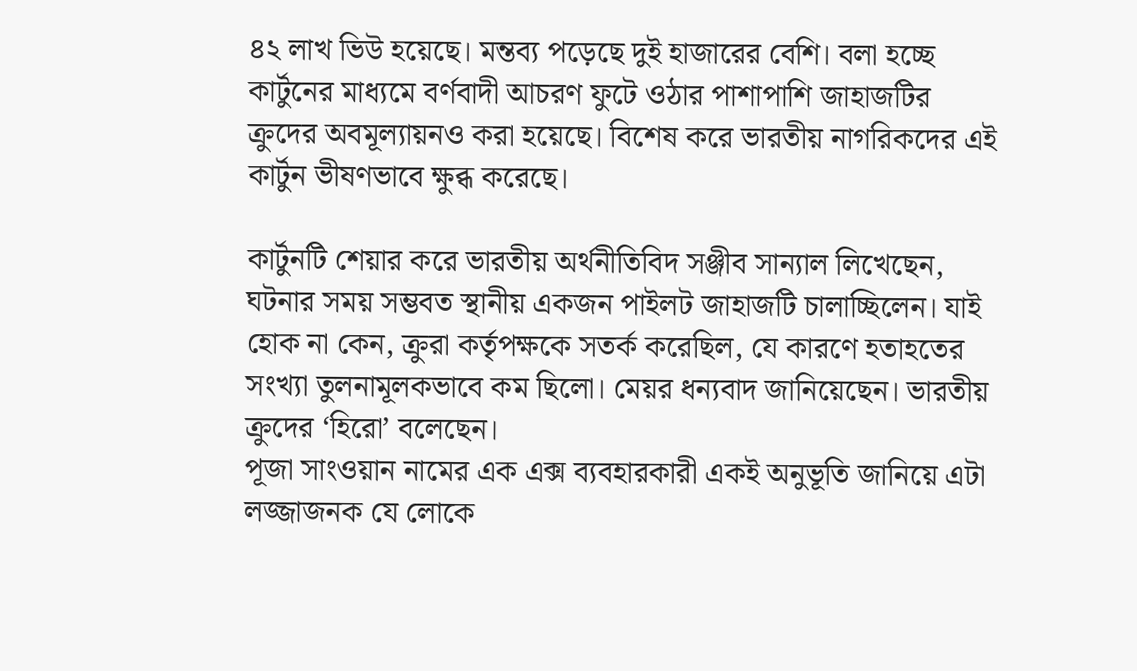৪২ লাখ ভিউ হয়েছে। মন্তব্য পড়েছে দুই হাজারের বেশি। বলা হচ্ছে কার্টুনের মাধ্যমে বর্ণবাদী আচরণ ফুটে ওঠার পাশাপাশি জাহাজটির ক্রুদের অবমূল্যায়নও করা হয়েছে। বিশেষ করে ভারতীয় নাগরিকদের এই কার্টুন ভীষণভাবে ক্ষুব্ধ করেছে।

কার্টুনটি শেয়ার করে ভারতীয় অর্থনীতিবিদ সঞ্জীব সান্যাল লিখেছেন, ঘটনার সময় সম্ভবত স্থানীয় একজন পাইলট জাহাজটি চালাচ্ছিলেন। যাই হোক না কেন, ক্রুরা কর্তৃপক্ষকে সতর্ক করেছিল, যে কারণে হতাহতের সংখ্যা তুলনামূলকভাবে কম ছিলো। মেয়র ধন্যবাদ জানিয়েছেন। ভারতীয় ক্রুদের ‘হিরো’ বলেছেন।
পূজা সাংওয়ান নামের এক এক্স ব্যবহারকারী একই অনুভূতি জানিয়ে এটা লজ্জাজনক যে লোকে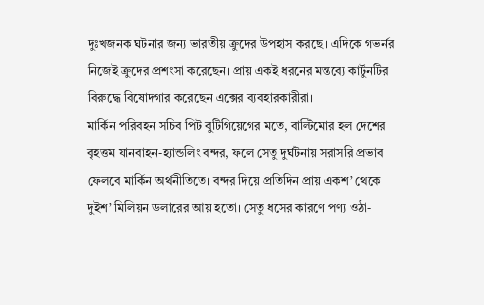দুঃখজনক ঘটনার জন্য ভারতীয় ক্রুদের উপহাস করছে। এদিকে গভর্নর নিজেই ক্রুদের প্রশংসা করেছেন। প্রায় একই ধরনের মন্তব্যে কার্টুনটির বিরুদ্ধে বিষোদগার করেছেন এক্সের ব্যবহারকারীরা।
মার্কিন পরিবহন সচিব পিট বুটিগিয়েগের মতে, বাল্টিমোর হল দেশের বৃহত্তম যানবাহন-হ্যান্ডলিং বন্দর, ফলে সেতু দুর্ঘটনায় সরাসরি প্রভাব ফেলবে মার্কিন অর্থনীতিতে। বন্দর দিয়ে প্রতিদিন প্রায় একশ’ থেকে দুইশ’ মিলিয়ন ডলারের আয় হতো। সেতু ধসের কারণে পণ্য ওঠা-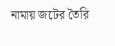নামায় জটের তৈরি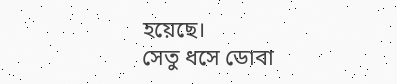হয়েছে।
সেতু ধসে ডোবা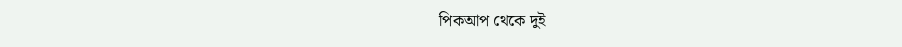পিকআপ থেকে দুই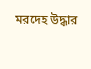মরদেহ উদ্ধার